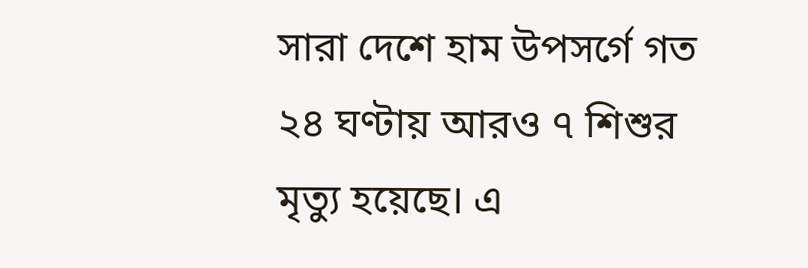সারা দেশে হাম উপসর্গে গত ২৪ ঘণ্টায় আরও ৭ শিশুর মৃত্যু হয়েছে। এ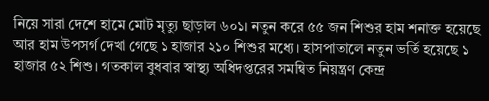নিয়ে সারা দেশে হামে মোট মৃত্যু ছাড়াল ৬০১। নতুন করে ৫৫ জন শিশুর হাম শনাক্ত হয়েছে আর হাম উপসর্গ দেখা গেছে ১ হাজার ২১০ শিশুর মধ্যে। হাসপাতালে নতুন ভর্তি হয়েছে ১ হাজার ৫২ শিশু। গতকাল বুধবার স্বাস্থ্য অধিদপ্তরের সমন্বিত নিয়ন্ত্রণ কেন্দ্র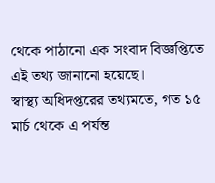থেকে পাঠানো এক সংবাদ বিজ্ঞপ্তিতে এই তথ্য জানানো হয়েছে।
স্বাস্থ্য অধিদপ্তরের তথ্যমতে, গত ১৫ মার্চ থেকে এ পর্যন্ত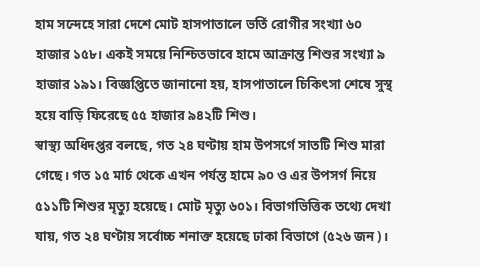হাম সন্দেহে সারা দেশে মোট হাসপাতালে ভর্তি রোগীর সংখ্যা ৬০ হাজার ১৫৮। একই সময়ে নিশ্চিতভাবে হামে আক্রান্ত শিশুর সংখ্যা ৯ হাজার ১৯১। বিজ্ঞপ্তিতে জানানো হয়, হাসপাতালে চিকিৎসা শেষে সুস্থ হয়ে বাড়ি ফিরেছে ৫৫ হাজার ৯৪২টি শিশু।
স্বাস্থ্য অধিদপ্তর বলছে, গত ২৪ ঘণ্টায় হাম উপসর্গে সাতটি শিশু মারা গেছে। গত ১৫ মার্চ থেকে এখন পর্যন্ত হামে ৯০ ও এর উপসর্গ নিয়ে ৫১১টি শিশুর মৃত্যু হয়েছে। মোট মৃত্যু ৬০১। বিভাগভিত্তিক তথ্যে দেখা যায়, গত ২৪ ঘণ্টায় সর্বোচ্চ শনাক্ত হয়েছে ঢাকা বিভাগে (৫২৬ জন)।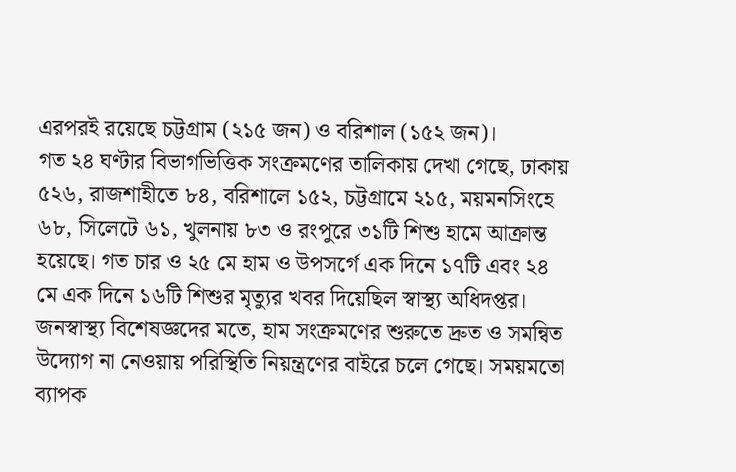এরপরই রয়েছে চট্টগ্রাম (২১৫ জন) ও বরিশাল (১৫২ জন)।
গত ২৪ ঘণ্টার বিভাগভিত্তিক সংক্রমণের তালিকায় দেখা গেছে, ঢাকায় ৫২৬, রাজশাহীতে ৮৪, বরিশালে ১৫২, চট্টগ্রামে ২১৫, ময়মনসিংহে ৬৮, সিলেটে ৬১, খুলনায় ৮৩ ও রংপুরে ৩১টি শিশু হামে আক্রান্ত হয়েছে। গত চার ও ২৫ মে হাম ও উপসর্গে এক দিনে ১৭টি এবং ২৪ মে এক দিনে ১৬টি শিশুর মৃত্যুর খবর দিয়েছিল স্বাস্থ্য অধিদপ্তর।
জনস্বাস্থ্য বিশেষজ্ঞদের মতে, হাম সংক্রমণের শুরুতে দ্রুত ও সমন্বিত উদ্যোগ না নেওয়ায় পরিস্থিতি নিয়ন্ত্রণের বাইরে চলে গেছে। সময়মতো ব্যাপক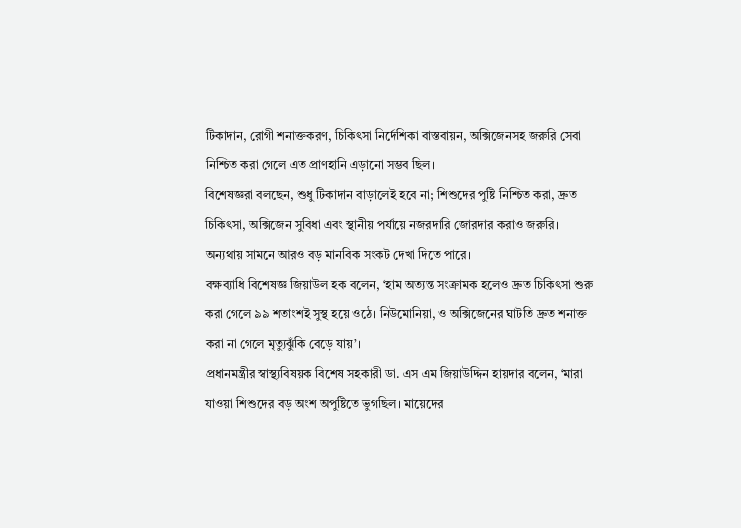টিকাদান, রোগী শনাক্তকরণ, চিকিৎসা নির্দেশিকা বাস্তবায়ন, অক্সিজেনসহ জরুরি সেবা নিশ্চিত করা গেলে এত প্রাণহানি এড়ানো সম্ভব ছিল।
বিশেষজ্ঞরা বলছেন, শুধু টিকাদান বাড়ালেই হবে না; শিশুদের পুষ্টি নিশ্চিত করা, দ্রুত চিকিৎসা, অক্সিজেন সুবিধা এবং স্থানীয় পর্যায়ে নজরদারি জোরদার করাও জরুরি। অন্যথায় সামনে আরও বড় মানবিক সংকট দেখা দিতে পারে।
বক্ষব্যাধি বিশেষজ্ঞ জিয়াউল হক বলেন, ‘হাম অত্যন্ত সংক্রামক হলেও দ্রুত চিকিৎসা শুরু করা গেলে ৯৯ শতাংশই সুস্থ হয়ে ওঠে। নিউমোনিয়া, ও অক্সিজেনের ঘাটতি দ্রুত শনাক্ত করা না গেলে মৃত্যুঝুঁকি বেড়ে যায়’।
প্রধানমন্ত্রীর স্বাস্থ্যবিষয়ক বিশেষ সহকারী ডা. এস এম জিয়াউদ্দিন হায়দার বলেন, ‘মারা যাওয়া শিশুদের বড় অংশ অপুষ্টিতে ভুগছিল। মায়েদের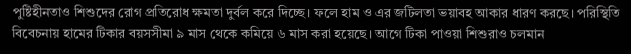পুষ্টিহীনতাও শিশুদের রোগ প্রতিরোধ ক্ষমতা দুর্বল করে দিচ্ছে। ফলে হাম ও এর জটিলতা ভয়াবহ আকার ধারণ করছে। পরিস্থিতি বিবেচনায় হামের টিকার বয়সসীমা ৯ মাস থেকে কমিয়ে ৬ মাস করা হয়েছে। আগে টিকা পাওয়া শিশুরাও চলমান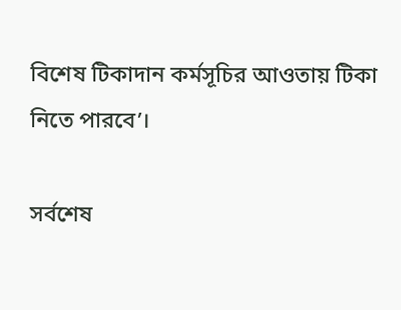বিশেষ টিকাদান কর্মসূচির আওতায় টিকা নিতে পারবে’।

সর্বশেষ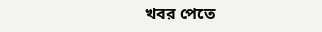খবর পেতে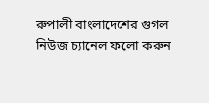রুপালী বাংলাদেশের গুগল নিউজ চ্যানেল ফলো করুন